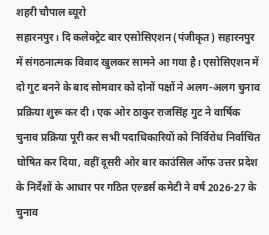शहरी चौपाल ब्यूरो
सहारनपुर। दि कलेक्ट्रेट बार एसोसिएशन (पंजीकृत) सहारनपुर में संगठनात्मक विवाद खुलकर सामने आ गया है। एसोसिएशन में दो गुट बनने के बाद सोमवार को दोनों पक्षों ने अलग-अलग चुनाव प्रक्रिया शुरू कर दी। एक ओर ठाकुर राजसिंह गुट ने वार्षिक चुनाव प्रक्रिया पूरी कर सभी पदाधिकारियों को निर्विरोध निर्वाचित घोषित कर दिया, वहीं दूसरी ओर बार काउंसिल ऑफ उत्तर प्रदेश के निर्देशों के आधार पर गठित एल्डर्स कमेटी ने वर्ष 2026-27 के चुनाव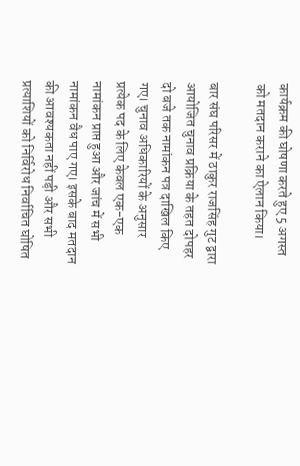कार्यक्रम की घोषणा करते हुए 5 अगस्त को मतदान कराने का ऐलान किया।

बार संघ परिसर में ठाकुर राजसिंह गुट द्वारा आयोजित चुनाव प्रक्रिया के तहत दोपहर दो बजे तक नामांकन पत्र दाखिल किए गए। चुनाव अधिकारियों के अनुसार प्रत्येक पद के लिए केवल एक-एक नामांकन प्राप्त हुआ और जांच में सभी नामांकन वैध पाए गए। इसके बाद मतदान की आवश्यकता नहीं पड़ी और सभी प्रत्याशियों को निर्विरोध निर्वाचित घोषित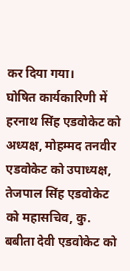कर दिया गया।
घोषित कार्यकारिणी में हरनाथ सिंह एडवोकेट को अध्यक्ष, मोहम्मद तनवीर एडवोकेट को उपाध्यक्ष, तेजपाल सिंह एडवोकेट को महासचिव, कु. बबीता देवी एडवोकेट को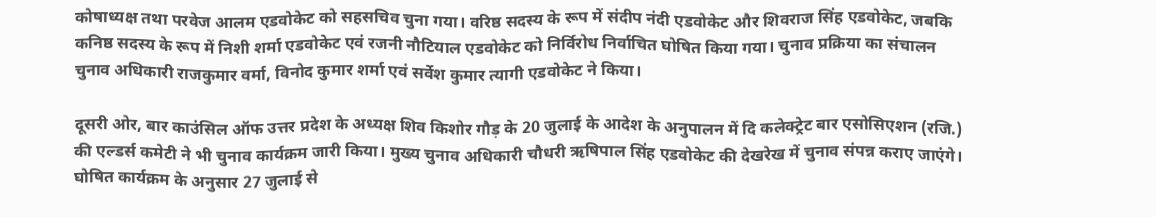कोषाध्यक्ष तथा परवेज आलम एडवोकेट को सहसचिव चुना गया। वरिष्ठ सदस्य के रूप में संदीप नंदी एडवोकेट और शिवराज सिंह एडवोकेट, जबकि कनिष्ठ सदस्य के रूप में निशी शर्मा एडवोकेट एवं रजनी नौटियाल एडवोकेट को निर्विरोध निर्वाचित घोषित किया गया। चुनाव प्रक्रिया का संचालन चुनाव अधिकारी राजकुमार वर्मा, विनोद कुमार शर्मा एवं सर्वेश कुमार त्यागी एडवोकेट ने किया।

दूसरी ओर, बार काउंसिल ऑफ उत्तर प्रदेश के अध्यक्ष शिव किशोर गौड़ के 20 जुलाई के आदेश के अनुपालन में दि कलेक्ट्रेट बार एसोसिएशन (रजि.) की एल्डर्स कमेटी ने भी चुनाव कार्यक्रम जारी किया। मुख्य चुनाव अधिकारी चौधरी ऋषिपाल सिंह एडवोकेट की देखरेख में चुनाव संपन्न कराए जाएंगे।
घोषित कार्यक्रम के अनुसार 27 जुलाई से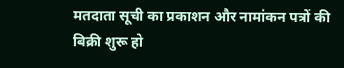मतदाता सूची का प्रकाशन और नामांकन पत्रों की बिक्री शुरू हो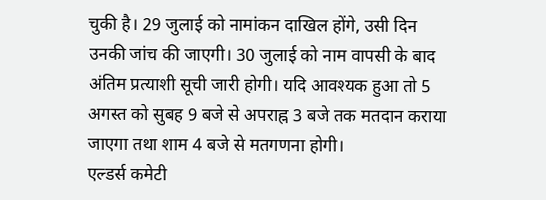चुकी है। 29 जुलाई को नामांकन दाखिल होंगे, उसी दिन उनकी जांच की जाएगी। 30 जुलाई को नाम वापसी के बाद अंतिम प्रत्याशी सूची जारी होगी। यदि आवश्यक हुआ तो 5 अगस्त को सुबह 9 बजे से अपराह्न 3 बजे तक मतदान कराया जाएगा तथा शाम 4 बजे से मतगणना होगी।
एल्डर्स कमेटी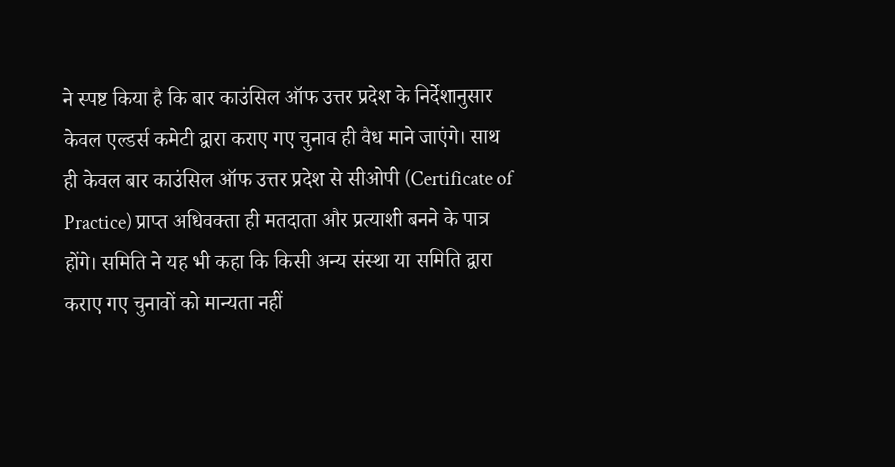ने स्पष्ट किया है कि बार काउंसिल ऑफ उत्तर प्रदेश के निर्देशानुसार केवल एल्डर्स कमेटी द्वारा कराए गए चुनाव ही वैध माने जाएंगे। साथ ही केवल बार काउंसिल ऑफ उत्तर प्रदेश से सीओपी (Certificate of Practice) प्राप्त अधिवक्ता ही मतदाता और प्रत्याशी बनने के पात्र होंगे। समिति ने यह भी कहा कि किसी अन्य संस्था या समिति द्वारा कराए गए चुनावों को मान्यता नहीं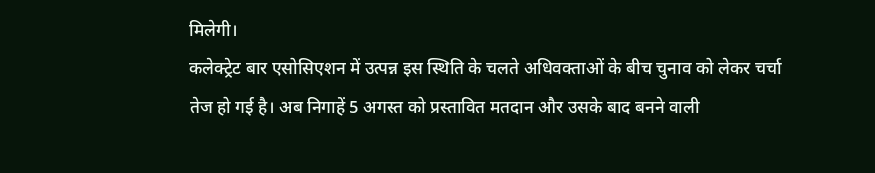मिलेगी।
कलेक्ट्रेट बार एसोसिएशन में उत्पन्न इस स्थिति के चलते अधिवक्ताओं के बीच चुनाव को लेकर चर्चा तेज हो गई है। अब निगाहें 5 अगस्त को प्रस्तावित मतदान और उसके बाद बनने वाली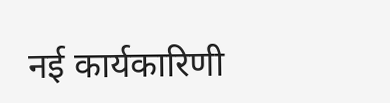नई कार्यकारिणी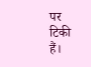पर टिकी हैं।